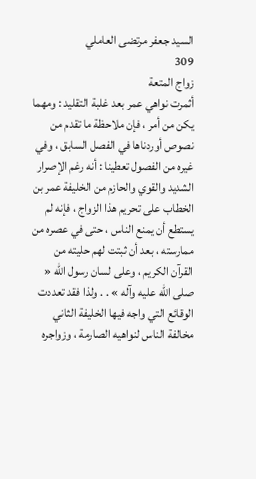السيد جعفر مرتضى العاملي
309
زواج المتعة
أثمرت نواهي عمر بعد غلبة التقليد : ومهما يكن من أمر ، فإن ملاحظة ما تقدم من نصوص أوردناها في الفصل السابق ، وفي غيره من الفصول تعطينا : أنه رغم الإصرار الشديد والقوي والحازم من الخليفة عمر بن الخطاب على تحريم هذا الزواج ، فإنه لم يستطع أن يمنع الناس ، حتى في عصره من ممارسته ، بعد أن ثبتت لهم حليته من القرآن الكريم ، وعلى لسان رسول الله « صلى الله عليه وآله » . . ولذا فقد تعددت الوقائع التي واجه فيها الخليفة الثاني مخالفة الناس لنواهيه الصارمة ، وزواجره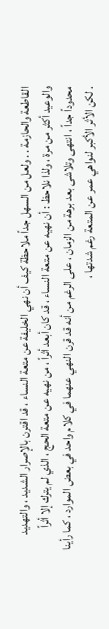القاطعة والحازمة . . ولعل من السهل جداً ملاحظة كيف أن نهي الخليفة عن متعة النساء ، قد اقترن بالإصرار الشديد ، والتهديد والوعيد أكثر من مرة ، ولذا نلاحظ : أن نهيه عن متعة النساء ، قد كان أبعد أثراً ، من نهيه عن متعة الحج ، الذي لم يترك إلا أثراً محدوداً جداً ، انتهى وتلاشى بعد برهة من الزمان ، على الرغم من أنه قد قرن النهي عنهما في كلام واحد في بعض الموارد ، كما رأينا . لكن الأثر الأكبر لنواهي عمر عن المتعة رغم شدتها ،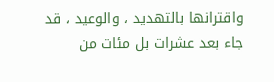واقترانها بالتهديد ، والوعيد ، قد جاء بعد عشرات بل مئات من